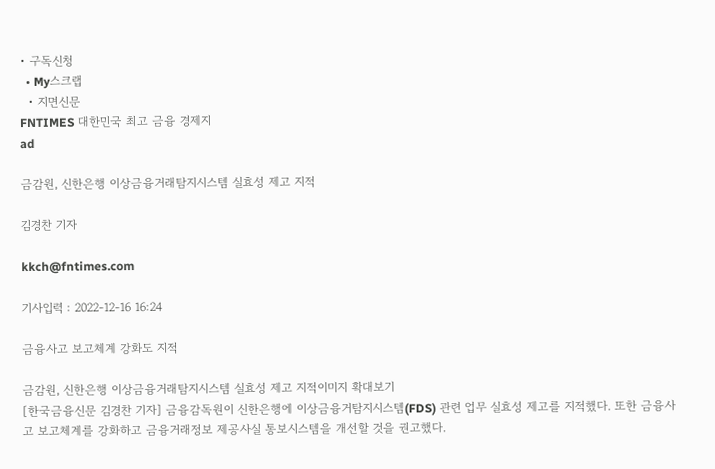• 구독신청
  • My스크랩
  • 지면신문
FNTIMES 대한민국 최고 금융 경제지
ad

금감원, 신한은행 이상금융거래탐지시스템 실효성 제고 지적

김경찬 기자

kkch@fntimes.com

기사입력 : 2022-12-16 16:24

금융사고 보고체계 강화도 지적

금감원, 신한은행 이상금융거래탐지시스템 실효성 제고 지적이미지 확대보기
[한국금융신문 김경찬 기자] 금융감독원이 신한은행에 이상금융거탐지시스템(FDS) 관련 업무 실효성 제고를 지적했다. 또한 금융사고 보고체계를 강화하고 금융거래정보 제공사실 통보시스템을 개선할 것을 권고했다.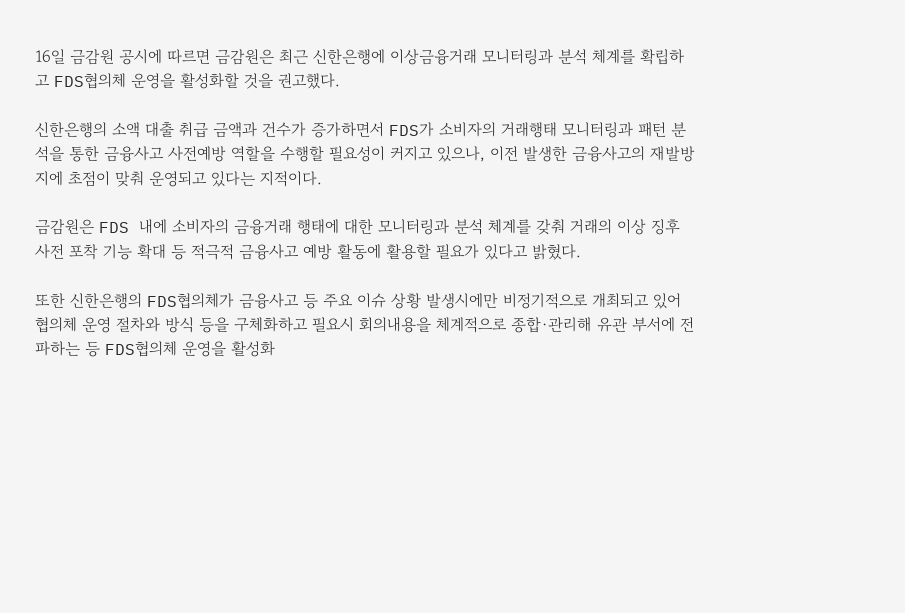16일 금감원 공시에 따르면 금감원은 최근 신한은행에 이상금융거래 모니터링과 분석 체계를 확립하고 FDS협의체 운영을 활성화할 것을 권고했다.

신한은행의 소액 대출 취급 금액과 건수가 증가하면서 FDS가 소비자의 거래행태 모니터링과 패턴 분석을 통한 금융사고 사전예방 역할을 수행할 필요성이 커지고 있으나, 이전 발생한 금융사고의 재발방지에 초점이 맞춰 운영되고 있다는 지적이다.

금감원은 FDS 내에 소비자의 금융거래 행태에 대한 모니터링과 분석 체계를 갖춰 거래의 이상 징후 사전 포착 기능 확대 등 적극적 금융사고 예방 활동에 활용할 필요가 있다고 밝혔다.

또한 신한은행의 FDS협의체가 금융사고 등 주요 이슈 상황 발생시에만 비정기적으로 개최되고 있어 협의체 운영 절차와 방식 등을 구체화하고 필요시 회의내용을 체계적으로 종합·관리해 유관 부서에 전파하는 등 FDS협의체 운영을 활성화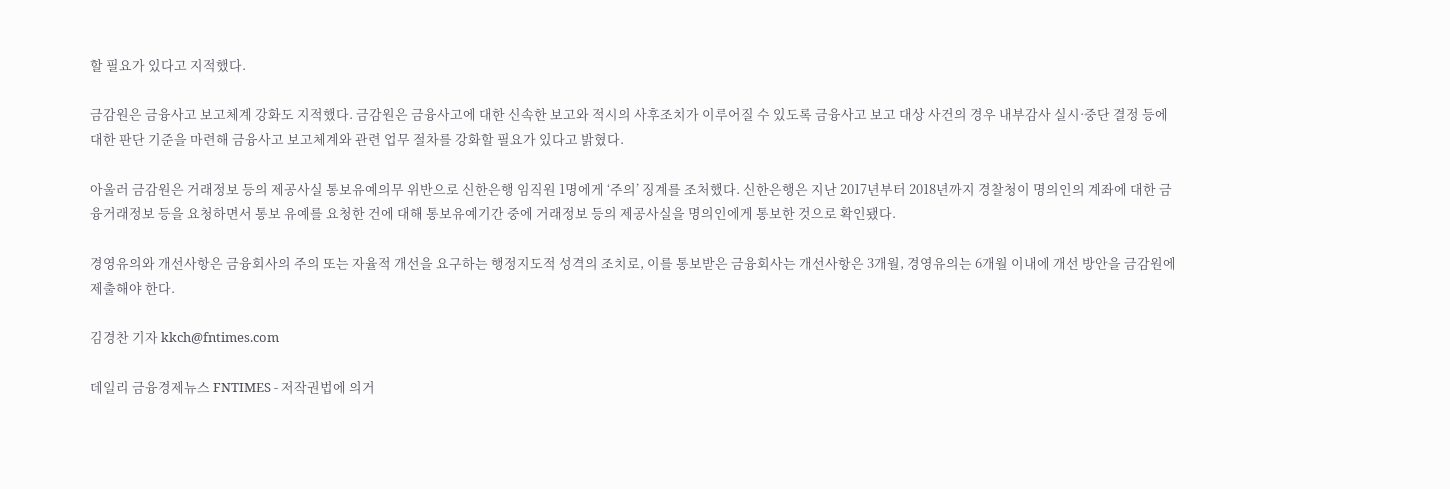할 필요가 있다고 지적했다.

금감원은 금융사고 보고체계 강화도 지적했다. 금감원은 금융사고에 대한 신속한 보고와 적시의 사후조치가 이루어질 수 있도록 금융사고 보고 대상 사건의 경우 내부감사 실시·중단 결정 등에 대한 판단 기준을 마련해 금융사고 보고체계와 관련 업무 절차를 강화할 필요가 있다고 밝혔다.

아울러 금감원은 거래정보 등의 제공사실 통보유예의무 위반으로 신한은행 임직원 1명에게 ‘주의’ 징계를 조처했다. 신한은행은 지난 2017년부터 2018년까지 경찰청이 명의인의 계좌에 대한 금융거래정보 등을 요청하면서 통보 유예를 요청한 건에 대해 통보유예기간 중에 거래정보 등의 제공사실을 명의인에게 통보한 것으로 확인됐다.

경영유의와 개선사항은 금융회사의 주의 또는 자율적 개선을 요구하는 행정지도적 성격의 조치로, 이를 통보받은 금융회사는 개선사항은 3개월, 경영유의는 6개월 이내에 개선 방안을 금감원에 제출해야 한다.

김경찬 기자 kkch@fntimes.com

데일리 금융경제뉴스 FNTIMES - 저작권법에 의거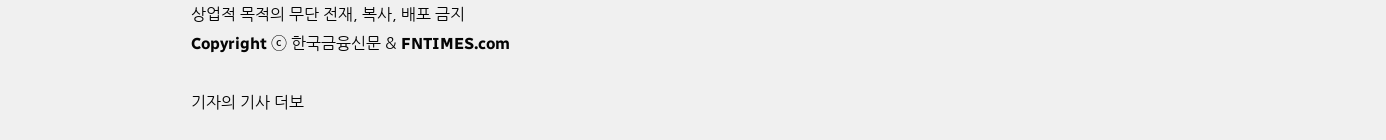상업적 목적의 무단 전재, 복사, 배포 금지
Copyright ⓒ 한국금융신문 & FNTIMES.com

기자의 기사 더보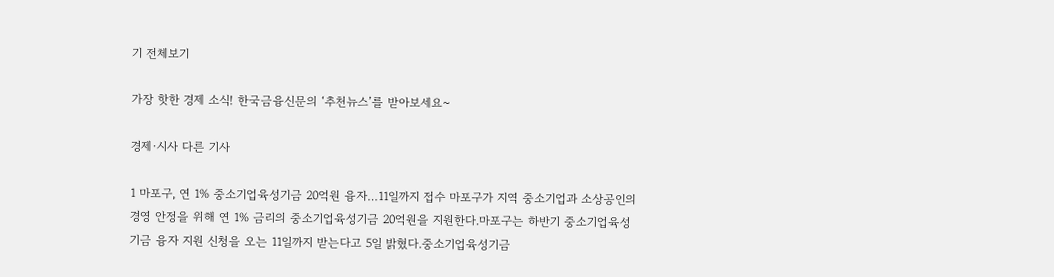기 전체보기

가장 핫한 경제 소식! 한국금융신문의 ‘추천뉴스’를 받아보세요~

경제·시사 다른 기사

1 마포구, 연 1% 중소기업육성기금 20억원 융자…11일까지 접수 마포구가 지역 중소기업과 소상공인의 경영 안정을 위해 연 1% 금리의 중소기업육성기금 20억원을 지원한다.마포구는 하반기 중소기업육성기금 융자 지원 신청을 오는 11일까지 받는다고 5일 밝혔다.중소기업육성기금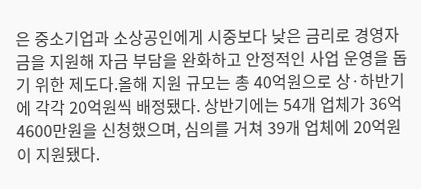은 중소기업과 소상공인에게 시중보다 낮은 금리로 경영자금을 지원해 자금 부담을 완화하고 안정적인 사업 운영을 돕기 위한 제도다.올해 지원 규모는 총 40억원으로 상·하반기에 각각 20억원씩 배정됐다. 상반기에는 54개 업체가 36억4600만원을 신청했으며, 심의를 거쳐 39개 업체에 20억원이 지원됐다.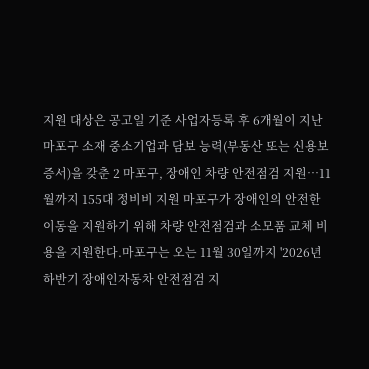지원 대상은 공고일 기준 사업자등록 후 6개월이 지난 마포구 소재 중소기업과 담보 능력(부동산 또는 신용보증서)을 갖춘 2 마포구, 장애인 차량 안전점검 지원…11월까지 155대 정비비 지원 마포구가 장애인의 안전한 이동을 지원하기 위해 차량 안전점검과 소모품 교체 비용을 지원한다.마포구는 오는 11월 30일까지 '2026년 하반기 장애인자동차 안전점검 지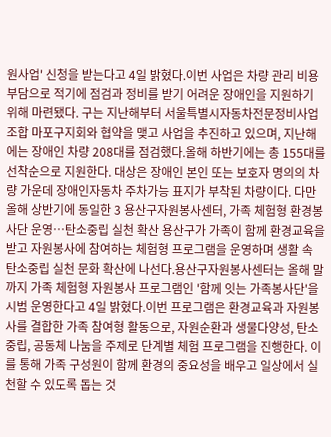원사업' 신청을 받는다고 4일 밝혔다.이번 사업은 차량 관리 비용 부담으로 적기에 점검과 정비를 받기 어려운 장애인을 지원하기 위해 마련됐다. 구는 지난해부터 서울특별시자동차전문정비사업조합 마포구지회와 협약을 맺고 사업을 추진하고 있으며, 지난해에는 장애인 차량 208대를 점검했다.올해 하반기에는 총 155대를 선착순으로 지원한다. 대상은 장애인 본인 또는 보호자 명의의 차량 가운데 장애인자동차 주차가능 표지가 부착된 차량이다. 다만 올해 상반기에 동일한 3 용산구자원봉사센터, 가족 체험형 환경봉사단 운영…탄소중립 실천 확산 용산구가 가족이 함께 환경교육을 받고 자원봉사에 참여하는 체험형 프로그램을 운영하며 생활 속 탄소중립 실천 문화 확산에 나선다.용산구자원봉사센터는 올해 말까지 가족 체험형 자원봉사 프로그램인 '함께 잇는 가족봉사단'을 시범 운영한다고 4일 밝혔다.이번 프로그램은 환경교육과 자원봉사를 결합한 가족 참여형 활동으로, 자원순환과 생물다양성, 탄소중립, 공동체 나눔을 주제로 단계별 체험 프로그램을 진행한다. 이를 통해 가족 구성원이 함께 환경의 중요성을 배우고 일상에서 실천할 수 있도록 돕는 것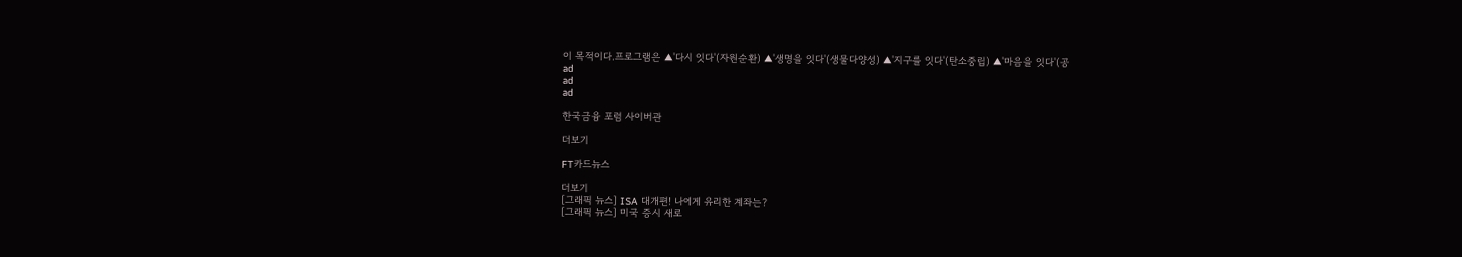이 목적이다.프로그램은 ▲'다시 잇다'(자원순환) ▲'생명을 잇다'(생물다양성) ▲'지구를 잇다'(탄소중립) ▲'마음을 잇다'(공
ad
ad
ad

한국금융 포럼 사이버관

더보기

FT카드뉴스

더보기
[그래픽 뉴스] ISA 대개편! 나에게 유리한 계좌는?
[그래픽 뉴스] 미국 증시 새로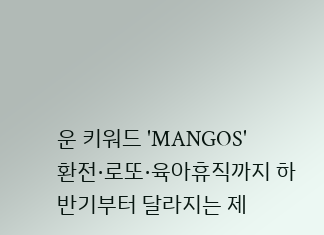운 키워드 'MANGOS'
환전·로또·육아휴직까지 하반기부터 달라지는 제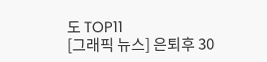도 TOP11
[그래픽 뉴스] 은퇴후 30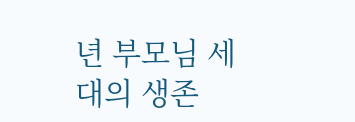년 부모님 세대의 생존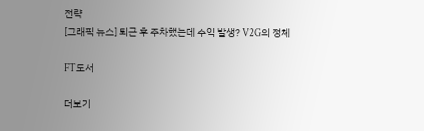전략
[그래픽 뉴스] 퇴근 후 주차했는데 수익 발생? V2G의 정체

FT도서

더보기